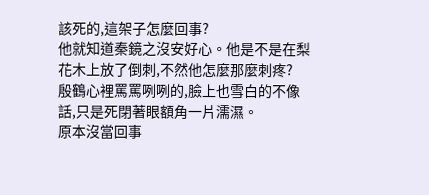該死的,這架子怎麼回事?
他就知道秦鏡之沒安好心。他是不是在梨花木上放了倒刺,不然他怎麼那麼刺疼?
殷鶴心裡罵罵咧咧的,臉上也雪白的不像話,只是死閉著眼額角一片濡濕。
原本沒當回事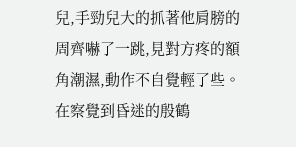兒,手勁兒大的抓著他肩膀的周齊嚇了一跳,見對方疼的額角潮濕,動作不自覺輕了些。在察覺到昏迷的殷鶴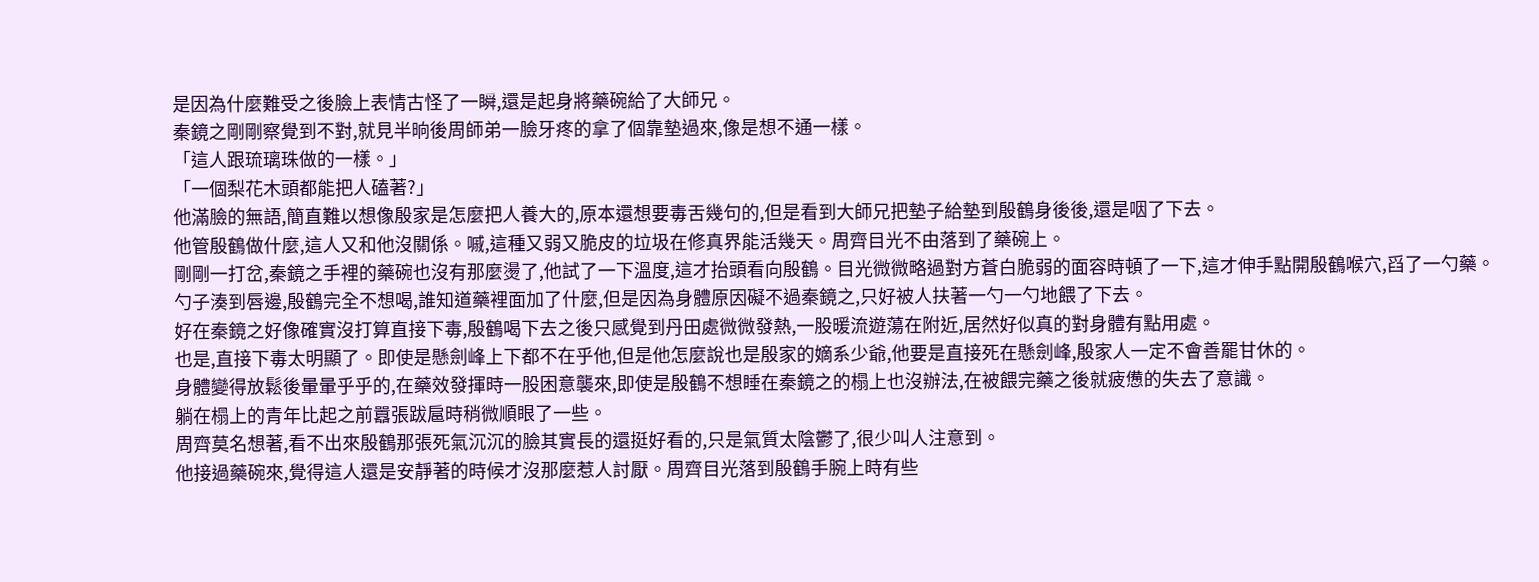是因為什麼難受之後臉上表情古怪了一瞬,還是起身將藥碗給了大師兄。
秦鏡之剛剛察覺到不對,就見半晌後周師弟一臉牙疼的拿了個靠墊過來,像是想不通一樣。
「這人跟琉璃珠做的一樣。」
「一個梨花木頭都能把人磕著?」
他滿臉的無語,簡直難以想像殷家是怎麼把人養大的,原本還想要毒舌幾句的,但是看到大師兄把墊子給墊到殷鶴身後後,還是咽了下去。
他管殷鶴做什麼,這人又和他沒關係。嘁,這種又弱又脆皮的垃圾在修真界能活幾天。周齊目光不由落到了藥碗上。
剛剛一打岔,秦鏡之手裡的藥碗也沒有那麼燙了,他試了一下溫度,這才抬頭看向殷鶴。目光微微略過對方蒼白脆弱的面容時頓了一下,這才伸手點開殷鶴喉穴,舀了一勺藥。
勺子湊到唇邊,殷鶴完全不想喝,誰知道藥裡面加了什麼,但是因為身體原因礙不過秦鏡之,只好被人扶著一勺一勺地餵了下去。
好在秦鏡之好像確實沒打算直接下毒,殷鶴喝下去之後只感覺到丹田處微微發熱,一股暖流遊蕩在附近,居然好似真的對身體有點用處。
也是,直接下毒太明顯了。即使是懸劍峰上下都不在乎他,但是他怎麼說也是殷家的嫡系少爺,他要是直接死在懸劍峰,殷家人一定不會善罷甘休的。
身體變得放鬆後暈暈乎乎的,在藥效發揮時一股困意襲來,即使是殷鶴不想睡在秦鏡之的榻上也沒辦法,在被餵完藥之後就疲憊的失去了意識。
躺在榻上的青年比起之前囂張跋扈時稍微順眼了一些。
周齊莫名想著,看不出來殷鶴那張死氣沉沉的臉其實長的還挺好看的,只是氣質太陰鬱了,很少叫人注意到。
他接過藥碗來,覺得這人還是安靜著的時候才沒那麼惹人討厭。周齊目光落到殷鶴手腕上時有些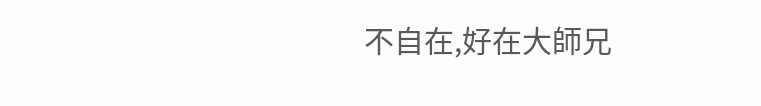不自在,好在大師兄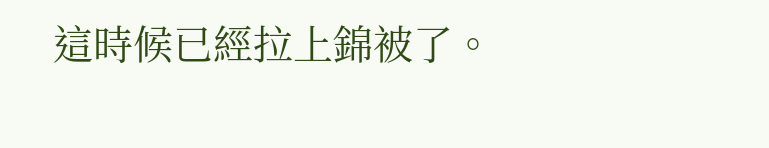這時候已經拉上錦被了。